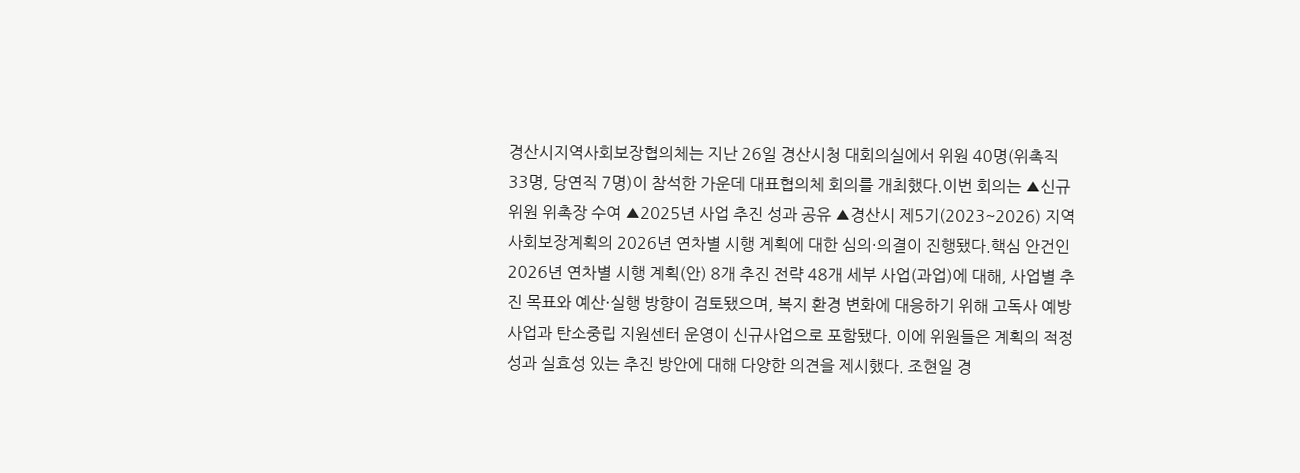경산시지역사회보장협의체는 지난 26일 경산시청 대회의실에서 위원 40명(위촉직 33명, 당연직 7명)이 참석한 가운데 대표협의체 회의를 개최했다.이번 회의는 ▲신규 위원 위촉장 수여 ▲2025년 사업 추진 성과 공유 ▲경산시 제5기(2023~2026) 지역사회보장계획의 2026년 연차별 시행 계획에 대한 심의·의결이 진행됐다.핵심 안건인 2026년 연차별 시행 계획(안) 8개 추진 전략 48개 세부 사업(과업)에 대해, 사업별 추진 목표와 예산·실행 방향이 검토됐으며, 복지 환경 변화에 대응하기 위해 고독사 예방 사업과 탄소중립 지원센터 운영이 신규사업으로 포함됐다. 이에 위원들은 계획의 적정성과 실효성 있는 추진 방안에 대해 다양한 의견을 제시했다. 조현일 경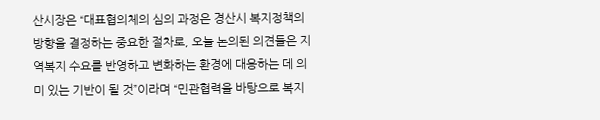산시장은 “대표협의체의 심의 과정은 경산시 복지정책의 방향을 결정하는 중요한 절차로, 오늘 논의된 의견들은 지역복지 수요를 반영하고 변화하는 환경에 대응하는 데 의미 있는 기반이 될 것”이라며 “민관협력을 바탕으로 복지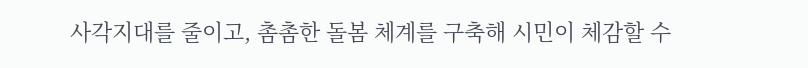사각지대를 줄이고, 촘촘한 돌봄 체계를 구축해 시민이 체감할 수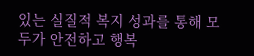있는 실질적 복지 성과를 통해 모두가 안전하고 행복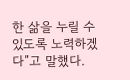한 삶을 누릴 수 있도록 노력하겠다”고 말했다.